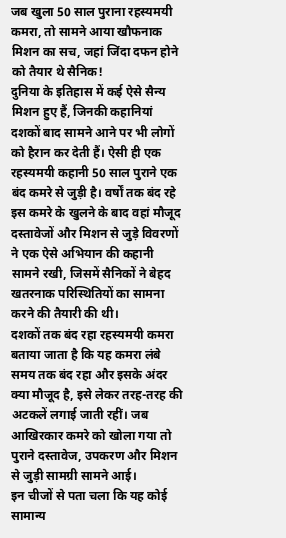जब खुला 50 साल पुराना रहस्यमयी कमरा, तो सामने आया खौफनाक मिशन का सच, जहां जिंदा दफन होने को तैयार थे सैनिक!
दुनिया के इतिहास में कई ऐसे सैन्य मिशन हुए हैं, जिनकी कहानियां दशकों बाद सामने आने पर भी लोगों को हैरान कर देती हैं। ऐसी ही एक रहस्यमयी कहानी 50 साल पुराने एक बंद कमरे से जुड़ी है। वर्षों तक बंद रहे इस कमरे के खुलने के बाद वहां मौजूद दस्तावेजों और मिशन से जुड़े विवरणों ने एक ऐसे अभियान की कहानी सामने रखी, जिसमें सैनिकों ने बेहद खतरनाक परिस्थितियों का सामना करने की तैयारी की थी।
दशकों तक बंद रहा रहस्यमयी कमरा
बताया जाता है कि यह कमरा लंबे समय तक बंद रहा और इसके अंदर क्या मौजूद है, इसे लेकर तरह-तरह की अटकलें लगाई जाती रहीं। जब आखिरकार कमरे को खोला गया तो पुराने दस्तावेज, उपकरण और मिशन से जुड़ी सामग्री सामने आई।
इन चीजों से पता चला कि यह कोई सामान्य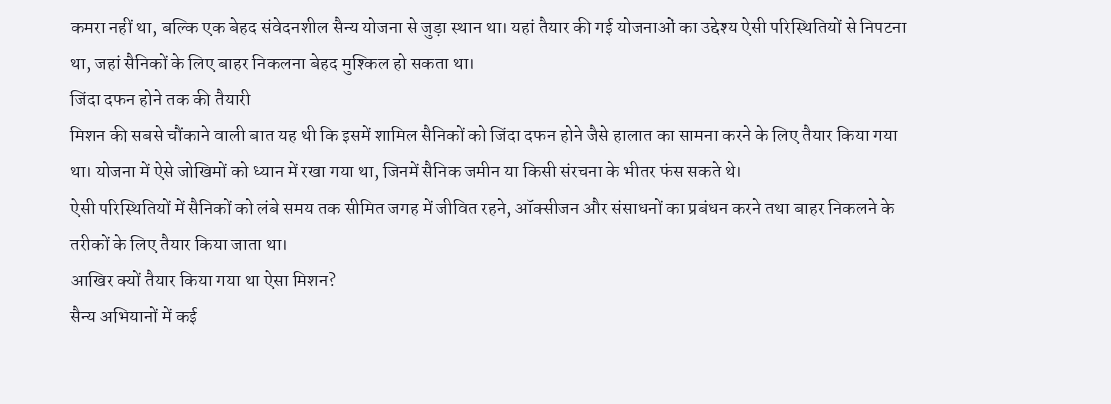कमरा नहीं था, बल्कि एक बेहद संवेदनशील सैन्य योजना से जुड़ा स्थान था। यहां तैयार की गई योजनाओं का उद्देश्य ऐसी परिस्थितियों से निपटना था, जहां सैनिकों के लिए बाहर निकलना बेहद मुश्किल हो सकता था।
जिंदा दफन होने तक की तैयारी
मिशन की सबसे चौंकाने वाली बात यह थी कि इसमें शामिल सैनिकों को जिंदा दफन होने जैसे हालात का सामना करने के लिए तैयार किया गया था। योजना में ऐसे जोखिमों को ध्यान में रखा गया था, जिनमें सैनिक जमीन या किसी संरचना के भीतर फंस सकते थे।
ऐसी परिस्थितियों में सैनिकों को लंबे समय तक सीमित जगह में जीवित रहने, ऑक्सीजन और संसाधनों का प्रबंधन करने तथा बाहर निकलने के तरीकों के लिए तैयार किया जाता था।
आखिर क्यों तैयार किया गया था ऐसा मिशन?
सैन्य अभियानों में कई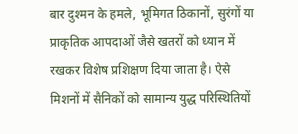बार दुश्मन के हमले, भूमिगत ठिकानों, सुरंगों या प्राकृतिक आपदाओं जैसे खतरों को ध्यान में रखकर विशेष प्रशिक्षण दिया जाता है। ऐसे मिशनों में सैनिकों को सामान्य युद्ध परिस्थितियों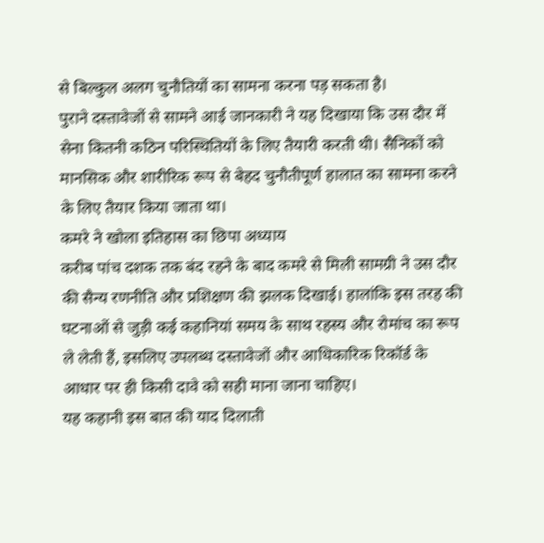से बिल्कुल अलग चुनौतियों का सामना करना पड़ सकता है।
पुराने दस्तावेजों से सामने आई जानकारी ने यह दिखाया कि उस दौर में सेना कितनी कठिन परिस्थितियों के लिए तैयारी करती थी। सैनिकों को मानसिक और शारीरिक रूप से बेहद चुनौतीपूर्ण हालात का सामना करने के लिए तैयार किया जाता था।
कमरे ने खोला इतिहास का छिपा अध्याय
करीब पांच दशक तक बंद रहने के बाद कमरे से मिली सामग्री ने उस दौर की सैन्य रणनीति और प्रशिक्षण की झलक दिखाई। हालांकि इस तरह की घटनाओं से जुड़ी कई कहानियां समय के साथ रहस्य और रोमांच का रूप ले लेती हैं, इसलिए उपलब्ध दस्तावेजों और आधिकारिक रिकॉर्ड के आधार पर ही किसी दावे को सही माना जाना चाहिए।
यह कहानी इस बात की याद दिलाती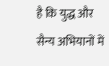है कि युद्ध और सैन्य अभियानों में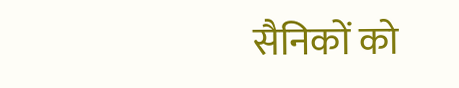सैनिकों को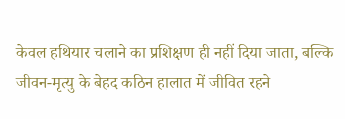केवल हथियार चलाने का प्रशिक्षण ही नहीं दिया जाता, बल्कि जीवन-मृत्यु के बेहद कठिन हालात में जीवित रहने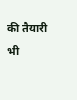की तैयारी भी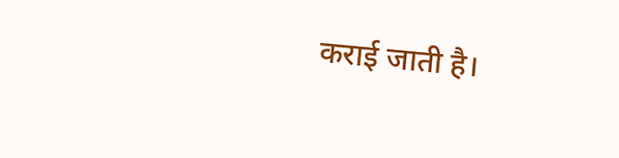कराई जाती है।